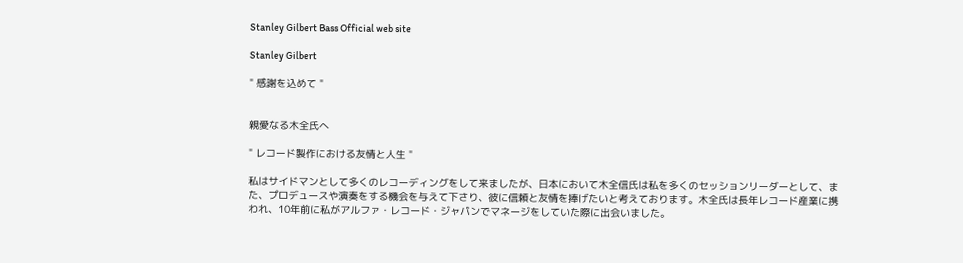Stanley Gilbert Bass Official web site

Stanley Gilbert

" 感謝を込めて "


親愛なる木全氏へ

" レコード製作における友情と人生 "

私はサイドマンとして多くのレコーディングをして来ましたが、日本において木全信氏は私を多くのセッションリーダーとして、また、プロデュースや演奏をする機会を与えて下さり、彼に信頼と友情を捧げたいと考えております。木全氏は長年レコード産業に携われ、10年前に私がアルファ・レコード・ジャパンでマネージをしていた際に出会いました。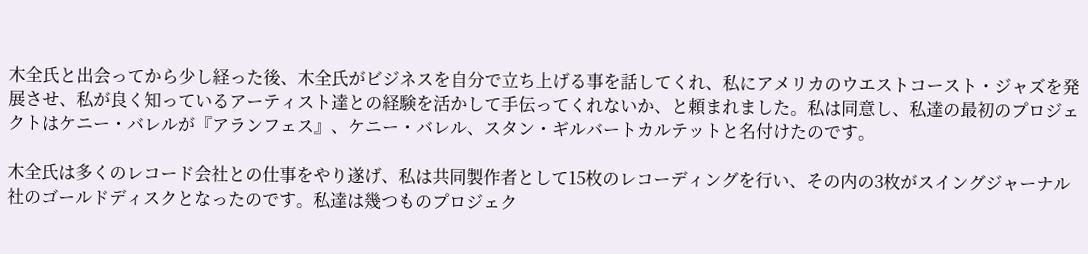木全氏と出会ってから少し経った後、木全氏がビジネスを自分で立ち上げる事を話してくれ、私にアメリカのウエストコースト・ジャズを発展させ、私が良く知っているアーティスト達との経験を活かして手伝ってくれないか、と頼まれました。私は同意し、私達の最初のプロジェクトはケニー・バレルが『アランフェス』、ケニー・バレル、スタン・ギルバートカルテットと名付けたのです。

木全氏は多くのレコード会社との仕事をやり遂げ、私は共同製作者として15枚のレコーディングを行い、その内の3枚がスイングジャーナル社のゴールドディスクとなったのです。私達は幾つものプロジェク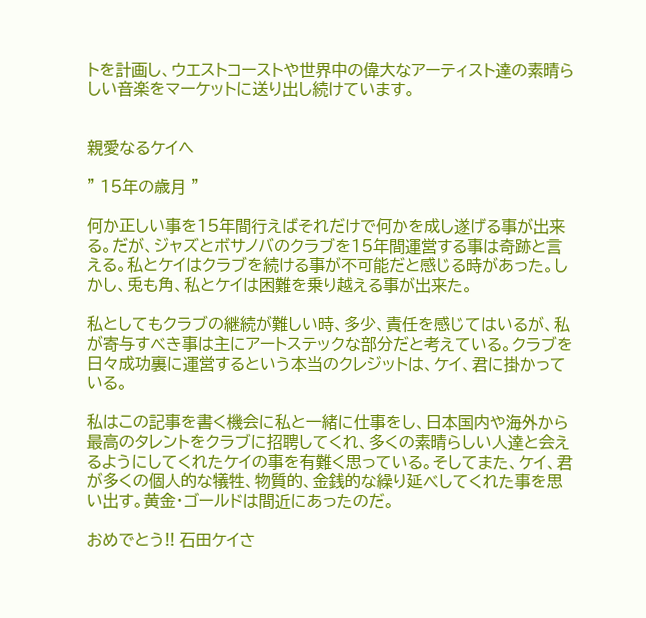トを計画し、ウエストコーストや世界中の偉大なアーティスト達の素晴らしい音楽をマーケットに送り出し続けています。


親愛なるケイへ

" 15年の歳月 "

何か正しい事を15年間行えばそれだけで何かを成し遂げる事が出来る。だが、ジャズとボサノバのクラブを15年間運営する事は奇跡と言える。私とケイはクラブを続ける事が不可能だと感じる時があった。しかし、兎も角、私とケイは困難を乗り越える事が出来た。

私としてもクラブの継続が難しい時、多少、責任を感じてはいるが、私が寄与すべき事は主にアートステックな部分だと考えている。クラブを日々成功裏に運営するという本当のクレジットは、ケイ、君に掛かっている。

私はこの記事を書く機会に私と一緒に仕事をし、日本国内や海外から最高のタレントをクラブに招聘してくれ、多くの素晴らしい人達と会えるようにしてくれたケイの事を有難く思っている。そしてまた、ケイ、君が多くの個人的な犠牲、物質的、金銭的な繰り延べしてくれた事を思い出す。黄金・ゴールドは間近にあったのだ。

おめでとう!! 石田ケイさ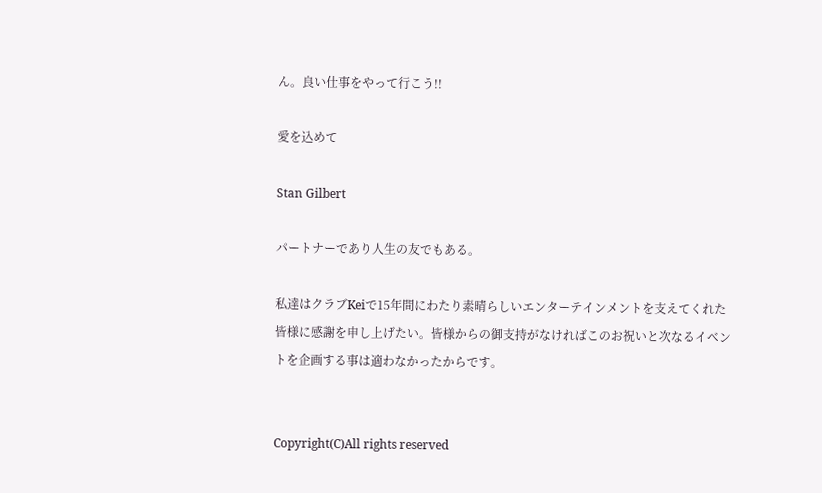ん。良い仕事をやって行こう!!

愛を込めて

Stan Gilbert

パートナーであり人生の友でもある。

私達はクラブKeiで15年間にわたり素晴らしいエンターテインメントを支えてくれた皆様に感謝を申し上げたい。皆様からの御支持がなければこのお祝いと次なるイベントを企画する事は適わなかったからです。


Copyright(C)All rights reserved